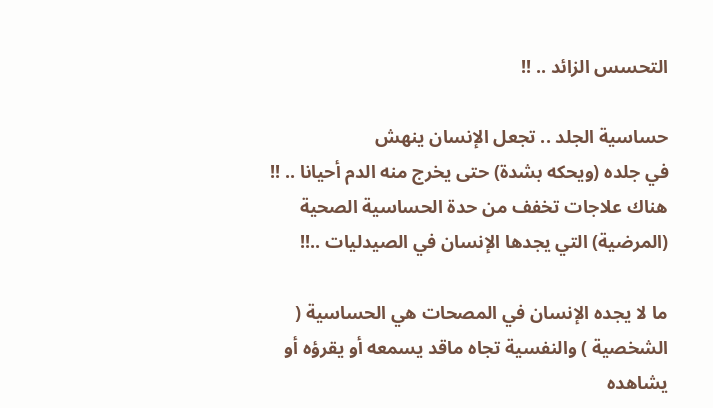التحسس الزائد .. !!

حساسية الجلد .. تجعل الإنسان ينهش
في جلده (ويحكه بشدة) حتى يخرج منه الدم أحيانا .. !!
هناك علاجات تخفف من حدة الحساسية الصحية (المرضية) التي يجدها الإنسان في الصيدليات ..!!

ما لا يجده الإنسان في المصحات هي الحساسية ( الشخصية ) والنفسية تجاه ماقد يسمعه أو يقرؤه أو يشاهده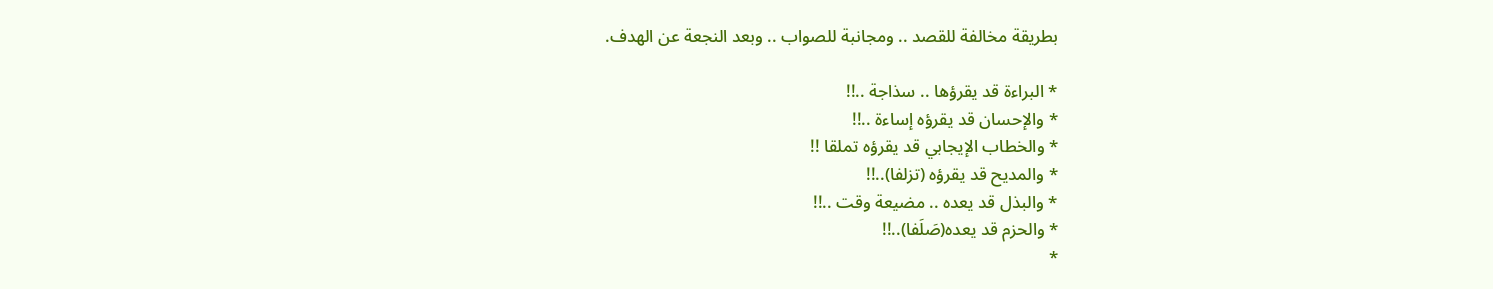بطريقة مخالفة للقصد .. ومجانبة للصواب .. وبعد النجعة عن الهدف.

* البراءة قد يقرؤها .. سذاجة ..!!
* والإحسان قد يقرؤه إساءة ..!!
* والخطاب الإيجابي قد يقرؤه تملقا !!
* والمديح قد يقرؤه (تزلفا)..!!
* والبذل قد يعده .. مضيعة وقت ..!!
* والحزم قد يعده(صَلَفا)..!!
*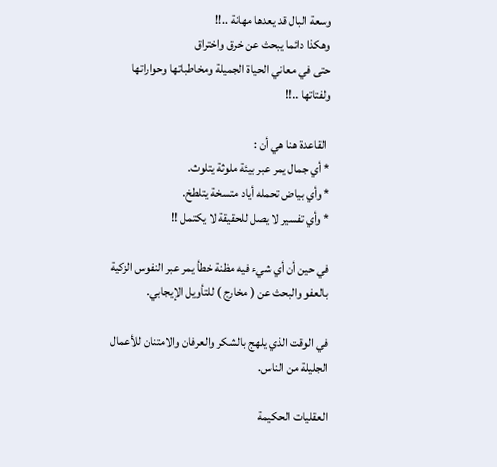وسعة البال قد يعدها مهانة ..!!
وهكذا دائما يبحث عن خرق واختراق
حتى في معاني الحياة الجميلة ومخاطباتها وحواراتها ولفتاتها ..!!

 القاعدة هنا هي أن :
* أي جمال يمر عبر بيئة ملوثة يتلوث.
* وأي بياض تحمله أياد متسخة يتلطخ.
* وأي تفسير لا يصل للحقيقة لا يكتمل !!

في حين أن أي شيء فيه مظنة خطأ يمر عبر النفوس الزكية بالعفو والبحث عن ( مخارج ) للتأويل الإيجابي.

في الوقت الذي يلهج بالشكر والعرفان والامتنان للأعمال الجليلة من الناس.

العقليات الحكيمة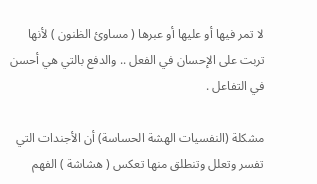لا تمر فيها أو عليها أو عبرها ( مساوئ الظنون ) لأنها تربت على الإحسان في الفعل .. والدفع بالتي هي أحسن في التفاعل .

مشكلة (النفسيات الهشة الحساسة) أن الأجندات التي تفسر وتعلل وتنطلق منها تعكس ( هشاشة ) الفهم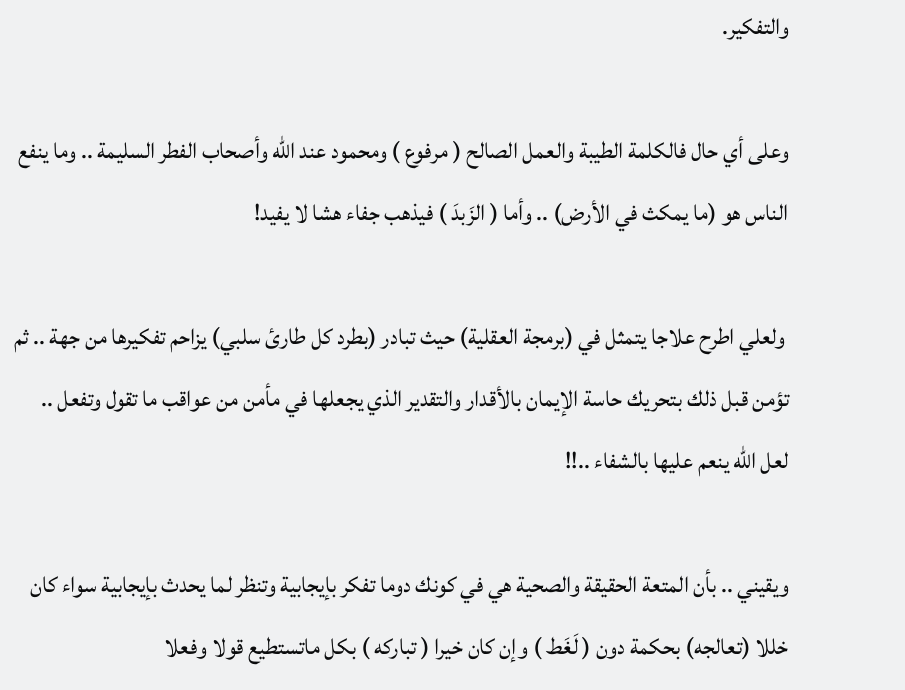والتفكير.

وعلى أي حال فالكلمة الطيبة والعمل الصالح ( مرفوع ) ومحمود عند الله وأصحاب الفطر السليمة .. وما ينفع الناس هو (ما يمكث في الأرض) .. وأما ( الزَبدَ ) فيذهب جفاء هشا لا يفيد!

 ولعلي اطرح علاجا يتمثل في (برمجة العقلية) حيث تبادر (بطرد كل طارئ سلبي) يزاحم تفكيرها من جهة .. ثم تؤمن قبل ذلك بتحريك حاسة الإيمان بالأقدار والتقدير الذي يجعلها في مأمن من عواقب ما تقول وتفعل .. لعل الله ينعم عليها بالشفاء ..!!

ويقيني .. بأن المتعة الحقيقة والصحية هي في كونك دوما تفكر بإيجابية وتنظر لما يحدث بإيجابية سواء كان خللا (تعالجه) بحكمة دون ( لَغَط ) وإن كان خيرا ( تباركه ) بكل ماتستطيع قولا وفعلا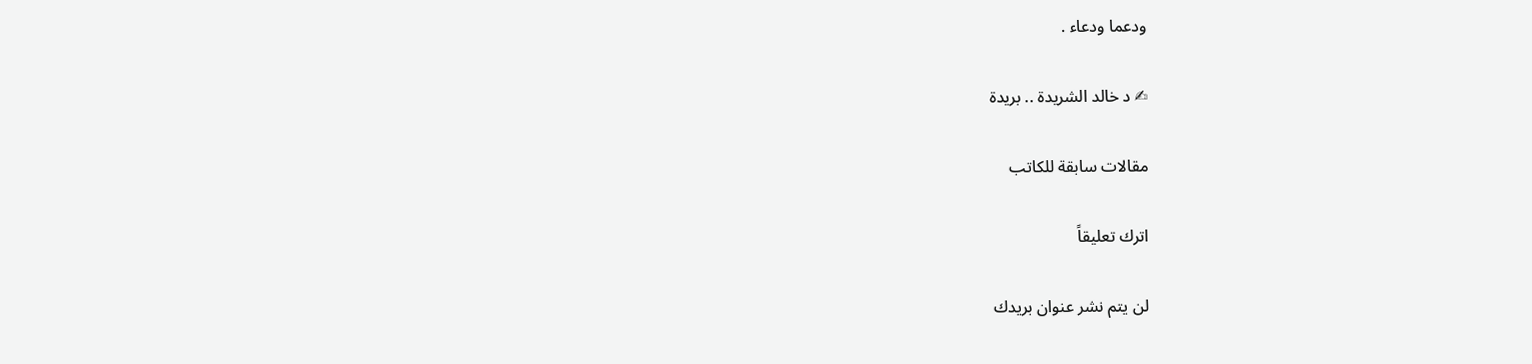ودعما ودعاء .

✍ د خالد الشريدة .. بريدة

مقالات سابقة للكاتب

اترك تعليقاً

لن يتم نشر عنوان بريدك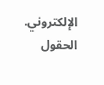الإلكتروني. الحقول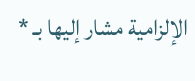الإلزامية مشار إليها بـ *